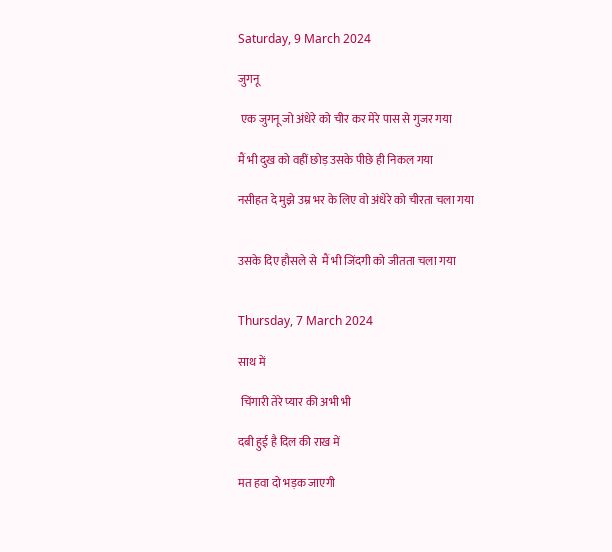Saturday, 9 March 2024

जुगनू

 एक जुगनू जो अंधेरे को चीर कर मेरे पास से गुजर गया

मैं भी दुख को वहीं छोड़ उसके पीछे ही निकल गया

नसीहत दे मुझे उम्र भर के लिए वो अंधेरे को चीरता चला गया


उसके दिए हौसले से  मैं भी जिंदगी को जीतता चला गया


Thursday, 7 March 2024

साथ में

 चिंगारी तेरे प्यार की अभी भी

दबी हुई है दिल की राख में

मत हवा दो भड़क जाएगी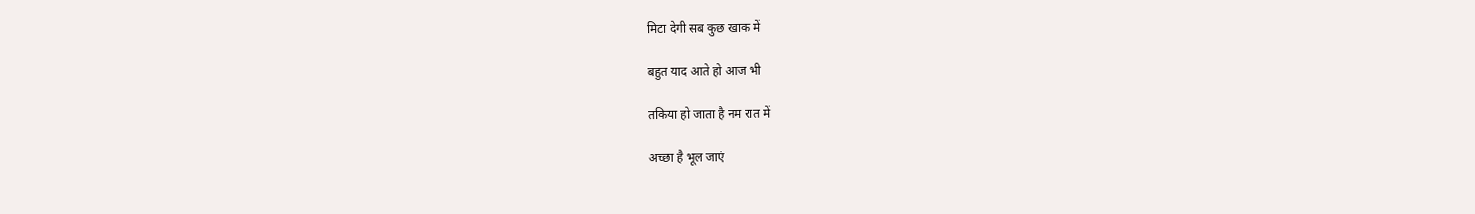मिटा देगी सब कुछ खाक में

बहुत याद आते हो आज भी

तकिया हो जाता है नम रात में

अच्छा है भूल जाएं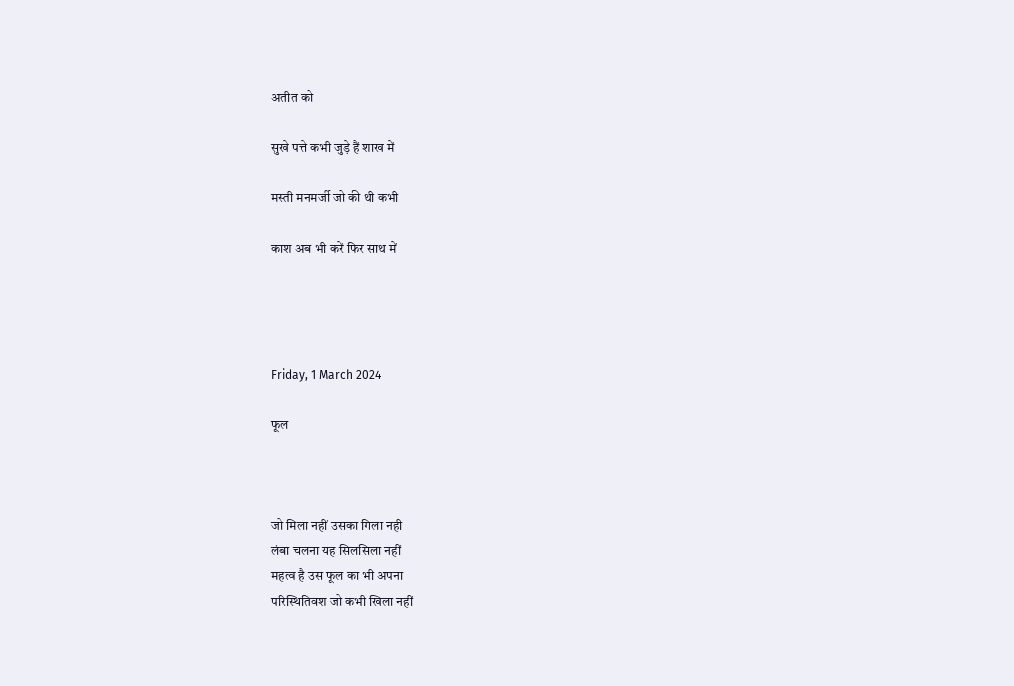अतीत को

सुखे पत्ते कभी जुड़े हैं शाख में

मस्ती मनमर्जी जो की थी कभी

काश अब भी करें फिर साथ में




Friday, 1 March 2024

फूल



जो मिला नहीं उसका गिला नही
लंबा चलना यह सिलसिला नहीं
महत्व है उस फूल का भी अपना
परिस्थितिवश जो कभी खिला नहीं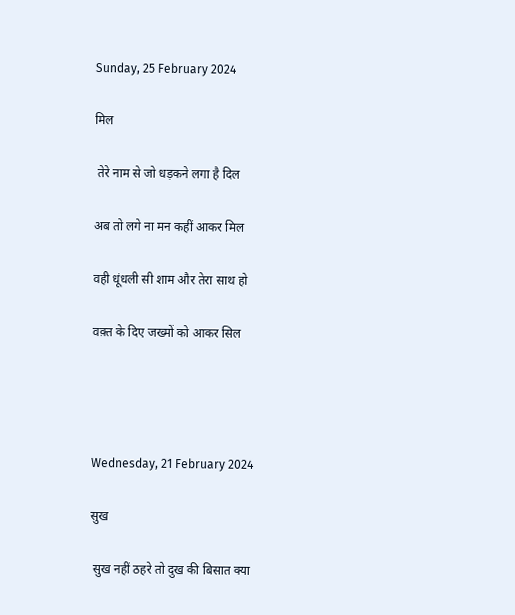Sunday, 25 February 2024

मिल

 तेरे नाम से जो धड़कने लगा है दिल

अब तो लगे ना मन कहीं आकर मिल

वही धूंधली सी शाम और तेरा साथ हो

वक़्त के दिए जख्मों को आकर सिल




Wednesday, 21 February 2024

सुख

 सुख नहीं ठहरे तो दुख की बिसात क्या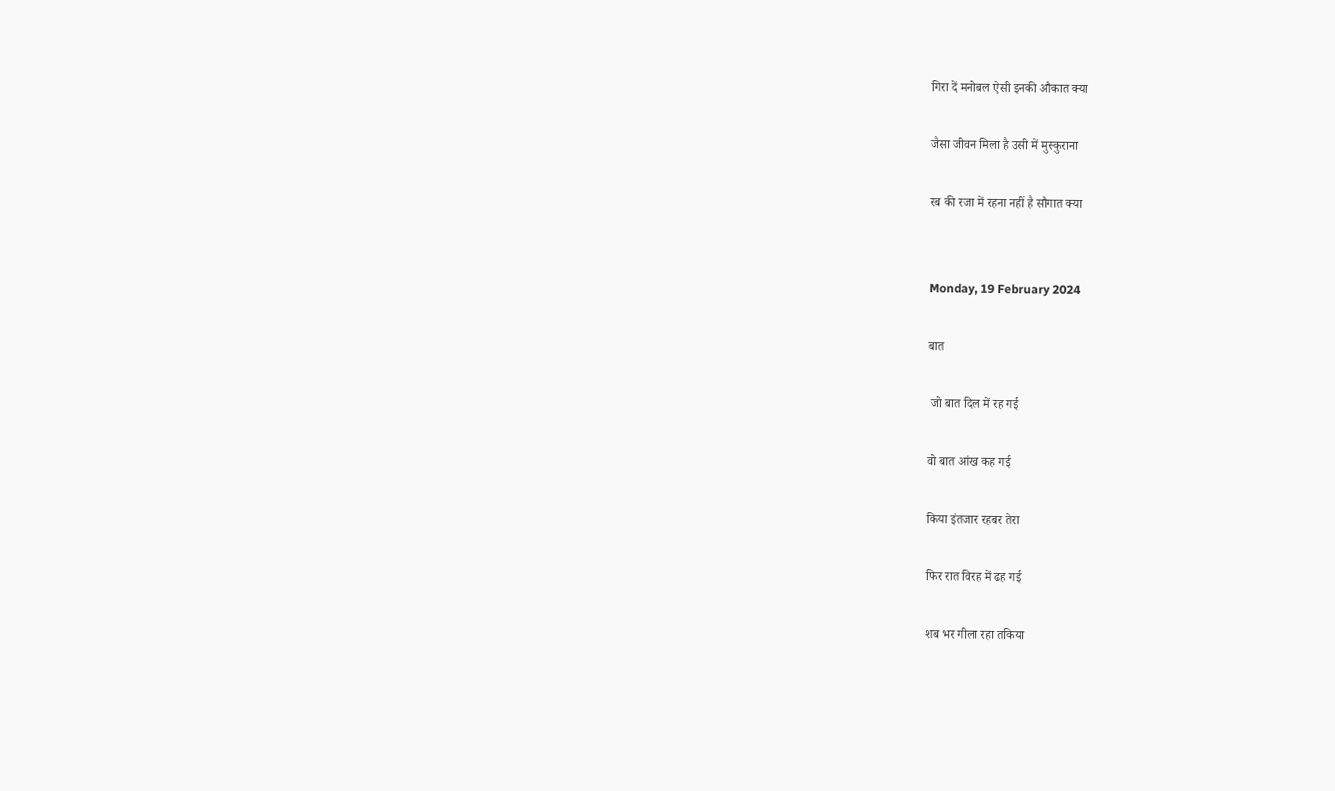गिरा दें मनोबल ऐसी इनकी औकात क्या

जैसा जीवन मिला है उसी में मुस्कुराना

रब की रजा में रहना नहीं है सौगात क्या


Monday, 19 February 2024

बात

 जो बात दिल में रह गई

वो बात आंख कह गई

किया इंतजार रहबर तेरा

फिर रात विरह में ढह गई

शब भर गीला रहा तकिया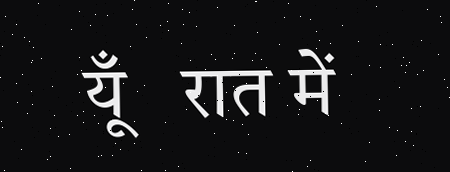यूँ   रात में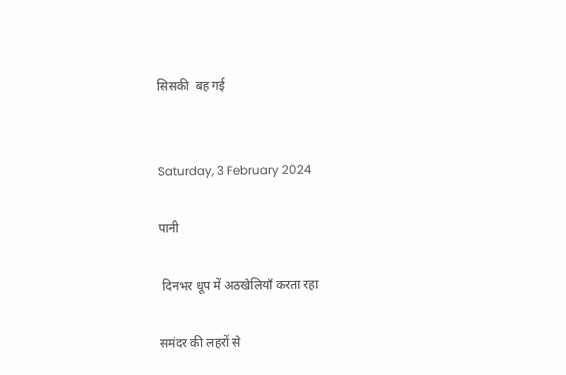सिसकी  बह गई


Saturday, 3 February 2024

पानी

 दिनभर धूप में अठखेलियाँ करता रहा

समंदर की लहरों से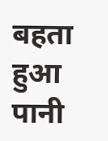बहता हुआ पानी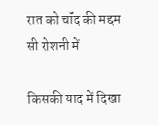रात को चॉंद की मद्दम सी रोशनी में

किसकी याद में दिखा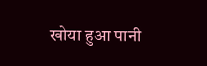खोया हुआ पानी